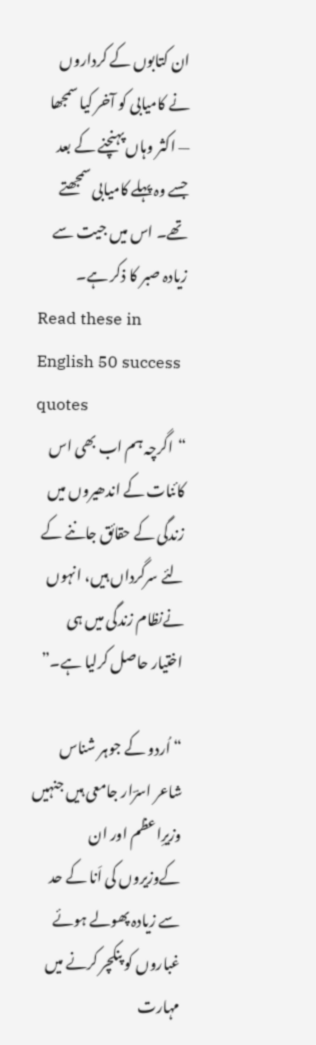ان کتابوں کے کرداروں نے کامیابی کو آخر کیا سمجھا — اکثر وہاں پہنچنے کے بعد جسے وہ پہلے کامیابی سمجھتے تھے۔ اس میں جیت سے زیادہ صبر کا ذکر ہے۔
Read these in English 50 success quotes
“اگرچہ ہم اب بھی اس کائنات کے اندھیروں میں زندگی کے حقائق جاننے کے لئے سرگرداں ہیں، انہوں نےنظام زندگی میں ہی اختیار حاصل کرلیا ہے۔”

“اُردو کے جوہر شناس شاعر اسرؔار جامعی ہیں جنہیں وزیرِاعظم اور ان کےوزیروں کی اَنا کے حد سے زیادہ پھولے ہوئے غباروں کو پنکچر کرنے میں مہارت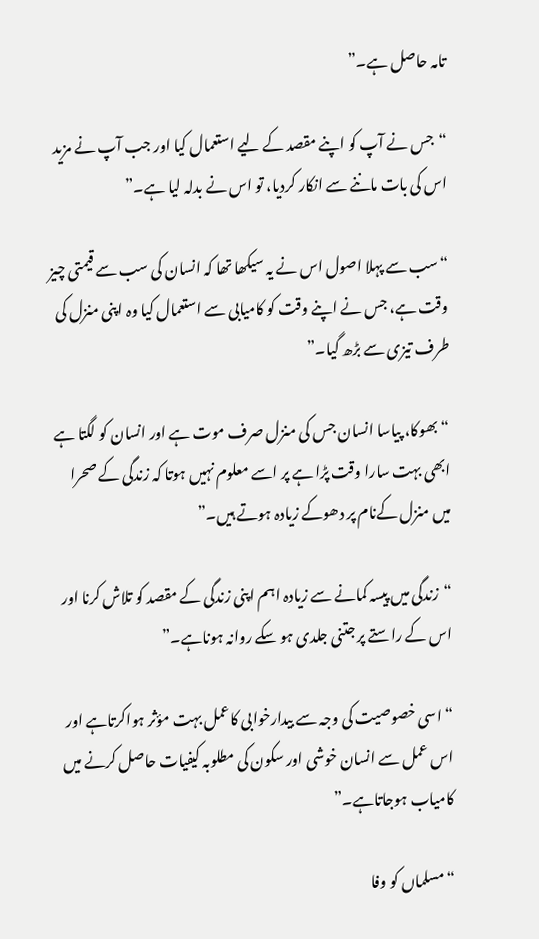تامہ حاصل ہے۔”

“جس نے آپ کو اپنے مقصد کے لیے استعمال کیا اور جب آپ نے مزید اس کی بات ماننے سے انکار کردیا، تو اس نے بدلہ لیا ہے۔”

“سب سے پہلا اصول اس نے یہ سیکھا تھا کہ انسان کی سب سے قیمتی چیز وقت ہے، جس نے اپنے وقت کو کامیابی سے استعمال کیا وہ اپنی منزل کی طرف تیزی سے بڑھ گیا۔”

“بھوکا، پیاسا انسان جس کی منزل صرف موت ہے اور انسان کو لگتا ہے ابھی بہت سارا وقت پڑا ہے پر اسے معلوم نہیں ہوتا کہ زندگی کے صحرا میں منزل کےنام پر دھوکے زیادہ ہوتے ہیں۔”

“زندگی میں پیسہ کمانے سے زیادہ اہم اپنی زندگی کے مقصد کو تلاش کرنا اور اس کے راستے پر جتنی جلدی ہو سکے روانہ ہوناہے۔”

“اسی خصوصیت کی وجہ سے بیدارخوابی کاعمل بہت مؤثر ہواکرتاہے اور اس عمل سے انسان خوشی اور سکون کی مطلوبہ کیفیات حاصل کرنے میں کامیاب ہوجاتاہے۔”

“مسلماں کو وفا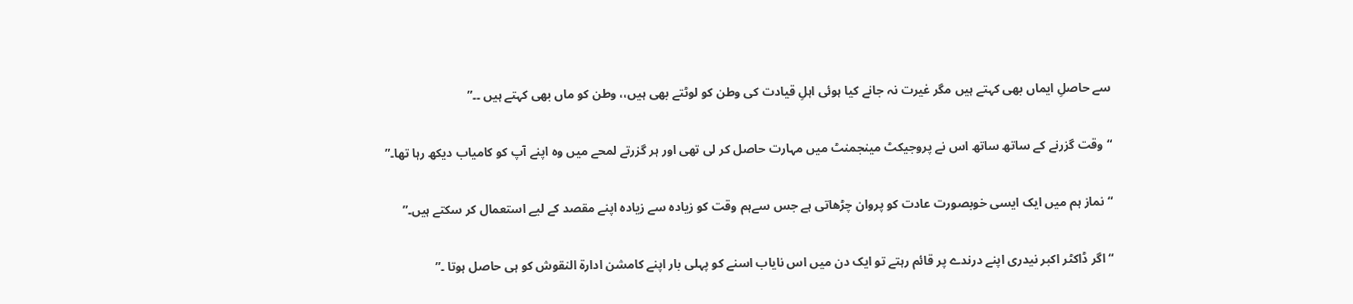سے حاصلِ ایماں بھی کہتے ہیں مگر غیرت نہ جانے کیا ہوئی اہلِ قیادت کی وطن کو لوٹتے بھی ہیں،، وطن کو ماں بھی کہتے ہیں ۔۔”

“وقت گزرنے کے ساتھ ساتھ اس نے پروجیکٹ مینجمنٹ میں مہارت حاصل کر لی تھی اور ہر گزرتے لمحے میں وہ اپنے آپ کو کامیاب دیکھ رہا تھا۔”

“نماز ہم میں ایک ایسی خوبصورت عادت کو پروان چڑھاتی ہے جس سےہم وقت کو زیادہ سے زیادہ اپنے مقصد کے لیے استعمال کر سکتے ہیں۔”

“اگر ڈاکٹر اکبر نیدری اپنے درندے پر قائم رہتے تو ایک دن میں اس نایاب اسنے کو پہلی بار اپنے کامشن ادارة النقوش کو ہی حاصل ہوتا ۔”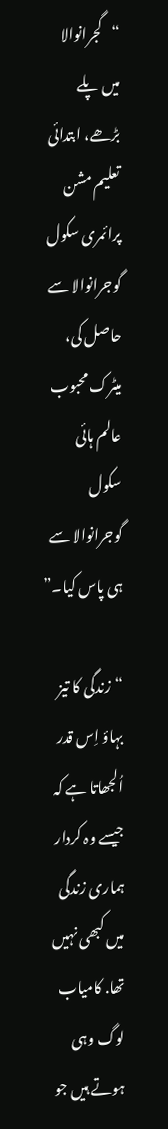“گجرانوالا میں پلے بڑھے، ابتدائی تعلیم مشن پرائمری سکول گوجرانوالا سے حاصل کی، میٹرک محبوب عالم ہائی سکول گوجرانوالا سے ہی پاس کیا۔”

“زندگی کا تیز بہاؤ اِس قدر اُلجھاتا ہے کہ جیسے وہ کردار ہماری زندگی میں کبھی نہیں تھا. کامیاب لوگ وہی ہوتے ہیں جو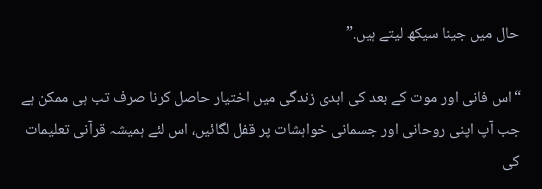حال میں جینا سیکھ لیتے ہیں.”

“اس فانی اور موت کے بعد کی ابدی زندگی میں اختیار حاصل کرنا صرف تب ہی ممکن ہے جب آپ اپنی روحانی اور جسمانی خواہشات پر قفل لگائیں، اس لئے ہمیشہ قرآنی تعلیمات کی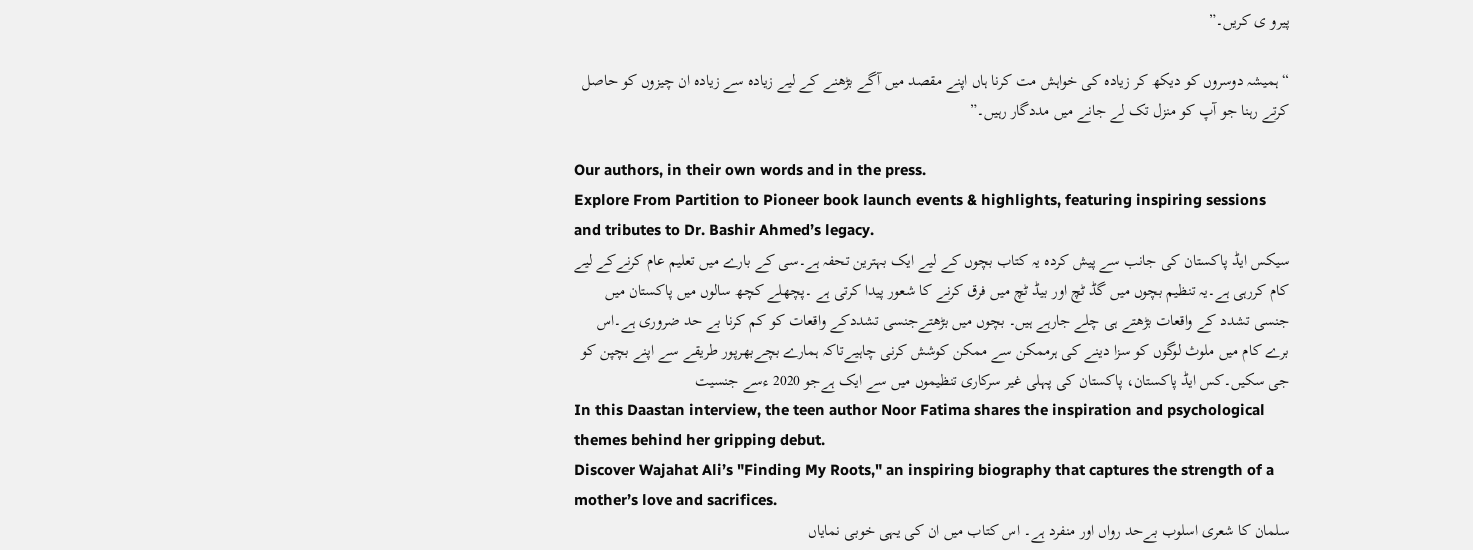پیرو ی کریں۔”

“ہمیشہ دوسروں کو دیکھ کر زیادہ کی خواہش مت کرنا ہاں اپنے مقصد میں آگے بڑھنے کے لیے زیادہ سے زیادہ ان چیزوں کو حاصل کرتے رہنا جو آپ کو منزل تک لے جانے میں مددگار رہیں۔”

Our authors, in their own words and in the press.
Explore From Partition to Pioneer book launch events & highlights, featuring inspiring sessions and tributes to Dr. Bashir Ahmed’s legacy.
سیکس ایڈ پاکستان کی جانب سے پیش کردہ یہ کتاب بچوں کے لیے ایک بہترین تحفہ ہے۔سی کے بارے میں تعلیم عام کرنےکے لیے کام کررہی ہے۔یہ تنظیم بچوں میں گڈ ٹچ اور بیڈ ٹچ میں فرق کرنے کا شعور پیدا کرتی ہے ۔پچھلے کچھ سالوں میں پاکستان میں جنسی تشدد کے واقعات بڑھتے ہی چلے جارہے ہیں۔ بچوں میں بڑھتےجنسی تشددکے واقعات کو کم کرنا بے حد ضروری ہے۔اس برے کام میں ملوث لوگوں کو سزا دینے کی ہرممکن سے ممکن کوشش کرنی چاہیےتاکہ ہمارے بچےبھرپور طریقے سے اپنے بچپن کو جی سکیں۔کس ایڈ پاکستان، پاکستان کی پہلی غیر سرکاری تنظیموں میں سے ایک ہےجو 2020 ءسے جنسیت
In this Daastan interview, the teen author Noor Fatima shares the inspiration and psychological themes behind her gripping debut.
Discover Wajahat Ali’s "Finding My Roots," an inspiring biography that captures the strength of a mother’s love and sacrifices.
سلمان کا شعری اسلوب بےحد رواں اور منفرد ہے۔ اس کتاب میں ان کی یہی خوبی نمایاں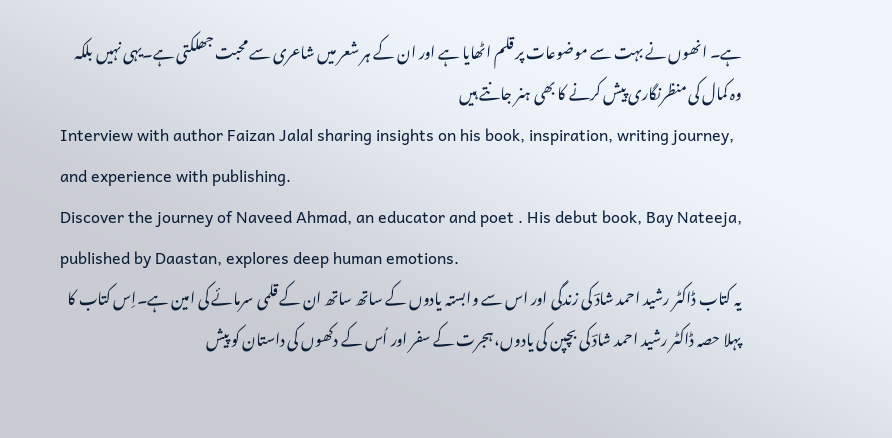ہے۔ انھوں نے بہت سے موضوعات پر قلم اٹھایا ہے اور ان کے ہر شعر میں شاعری سے محبت جھلکتی ہے۔یہی نہیں بلکہ وہ کمال کی منظرنگاری پیش کرنے کا بھی ہنر جانتے ہیں
Interview with author Faizan Jalal sharing insights on his book, inspiration, writing journey, and experience with publishing.
Discover the journey of Naveed Ahmad, an educator and poet . His debut book, Bay Nateeja, published by Daastan, explores deep human emotions.
یہ کتاب ڈاکٹر رشید احمد شادؔ کی زندگی اور اس سے وابستہ یادوں کے ساتھ ساتھ ان کے قلمی سرمائے کی امین ہے۔اِس کتاب کا پہلا حصہ ڈاکٹر رشید احمد شادؔ کی بچپن کی یادوں، ہجرت کے سفر اور اُس کے دکھوں کی داستان کو پیش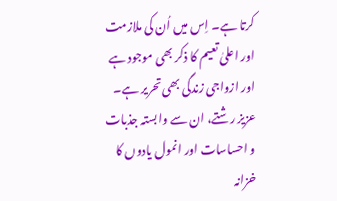کرتا ہے۔ اِس میں اُن کی ملازمت اور اعلیٰ تعیم کا ذکر بھی موجود ہے اور ازواجی زندگی بھی تحریر ہے۔ عزیز رشتے، ان سے وابستہ جذبات و احساسات اور انمول یادوں کا خزانہ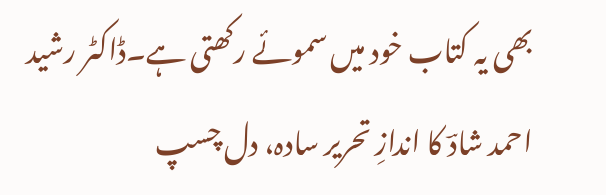بھی یہ کتاب خود میں سموئے رکھتی ہے۔ڈاکٹر رشید احمد شادؔ کا اندازِ تحریر سادہ، دل چسپ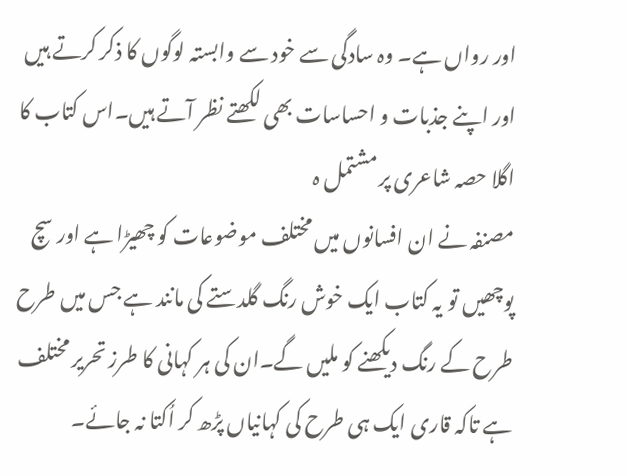اور رواں ہے۔ وہ سادگی سے خود سے وابستہ لوگوں کا ذکر کرتے ہیں اور اپنے جذبات و احساسات بھی لکھتے نظر آتے ہیں۔اس کتاب کا اگلا حصہ شاعری پر مشتمل ہ
مصنفہ نے ان افسانوں میں مختلف موضوعات کو چھیڑا ہے اور سچ پوچھیں تو یہ کتاب ایک خوش رنگ گلدستے کی مانند ہے جس میں طرح طرح کے رنگ دیکھنے کو ملیں گے۔ان کی ہر کہانی کا طرز تحریر مختلف ہے تاکہ قاری ایک ہی طرح کی کہانیاں پڑھ کر اُکتا نہ جائے۔